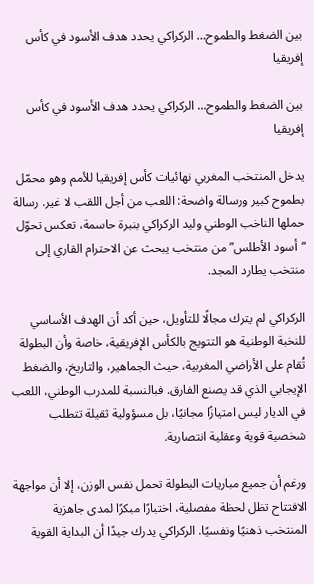بين الضغط والطموح… الركراكي يحدد هدف الأسود في كأس إفريقيا

بين الضغط والطموح… الركراكي يحدد هدف الأسود في كأس إفريقيا

يدخل المنتخب المغربي نهائيات كأس إفريقيا للأمم وهو محمّل بطموح كبير ورسالة واضحة: اللعب من أجل اللقب لا غير. رسالة حملها الناخب الوطني وليد الركراكي بنبرة حاسمة، تعكس تحوّل “أسود الأطلس” من منتخب يبحث عن الاحترام القاري إلى منتخب يطارد المجد.

الركراكي لم يترك مجالًا للتأويل، حين أكد أن الهدف الأساسي للنخبة الوطنية هو التتويج بالكأس الإفريقية، خاصة وأن البطولة تُقام على الأراضي المغربية، حيث الجماهير، والتاريخ، والضغط الإيجابي الذي قد يصنع الفارق. فبالنسبة للمدرب الوطني، اللعب في الديار ليس امتيازًا مجانيًا، بل مسؤولية ثقيلة تتطلب شخصية قوية وعقلية انتصارية.

ورغم أن جميع مباريات البطولة تحمل نفس الوزن، إلا أن مواجهة الافتتاح تظل لحظة مفصلية، اختبارًا مبكرًا لمدى جاهزية المنتخب ذهنيًا ونفسيًا. الركراكي يدرك جيدًا أن البداية القوية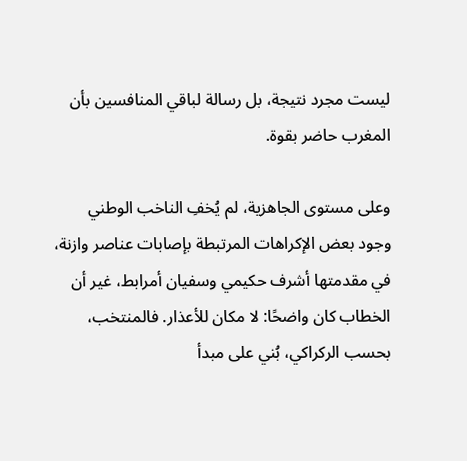ليست مجرد نتيجة، بل رسالة لباقي المنافسين بأن المغرب حاضر بقوة.

وعلى مستوى الجاهزية، لم يُخفِ الناخب الوطني وجود بعض الإكراهات المرتبطة بإصابات عناصر وازنة، في مقدمتها أشرف حكيمي وسفيان أمرابط، غير أن الخطاب كان واضحًا: لا مكان للأعذار. فالمنتخب، بحسب الركراكي، بُني على مبدأ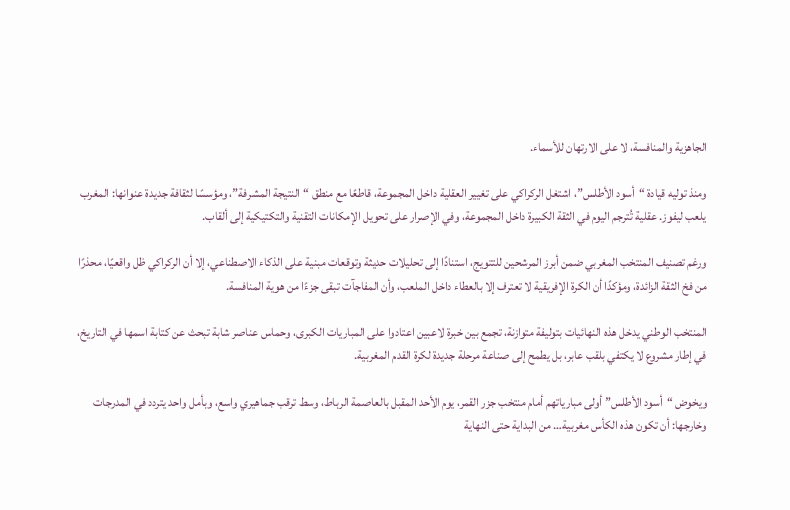الجاهزية والمنافسة، لا على الارتهان للأسماء.

ومنذ توليه قيادة “أسود الأطلس”، اشتغل الركراكي على تغيير العقلية داخل المجموعة، قاطعًا مع منطق “النتيجة المشرفة”، ومؤسسًا لثقافة جديدة عنوانها: المغرب يلعب ليفوز. عقلية تُترجم اليوم في الثقة الكبيرة داخل المجموعة، وفي الإصرار على تحويل الإمكانات التقنية والتكتيكية إلى ألقاب.

ورغم تصنيف المنتخب المغربي ضمن أبرز المرشحين للتتويج، استنادًا إلى تحليلات حديثة وتوقعات مبنية على الذكاء الاصطناعي، إلا أن الركراكي ظل واقعيًا، محذرًا من فخ الثقة الزائدة، ومؤكدًا أن الكرة الإفريقية لا تعترف إلا بالعطاء داخل الملعب، وأن المفاجآت تبقى جزءًا من هوية المنافسة.

المنتخب الوطني يدخل هذه النهائيات بتوليفة متوازنة، تجمع بين خبرة لاعبين اعتادوا على المباريات الكبرى، وحماس عناصر شابة تبحث عن كتابة اسمها في التاريخ، في إطار مشروع لا يكتفي بلقب عابر، بل يطمح إلى صناعة مرحلة جديدة لكرة القدم المغربية.

ويخوض “أسود الأطلس” أولى مبارياتهم أمام منتخب جزر القمر، يوم الأحد المقبل بالعاصمة الرباط، وسط ترقب جماهيري واسع، وبأمل واحد يتردد في المدرجات وخارجها: أن تكون هذه الكأس مغربية… من البداية حتى النهاية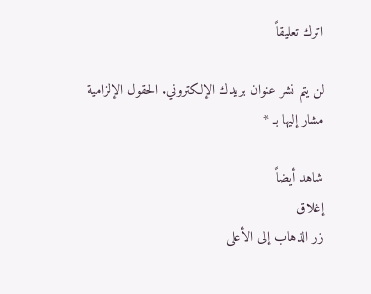اترك تعليقاً

لن يتم نشر عنوان بريدك الإلكتروني. الحقول الإلزامية مشار إليها بـ *

شاهد أيضاً
إغلاق
زر الذهاب إلى الأعلى